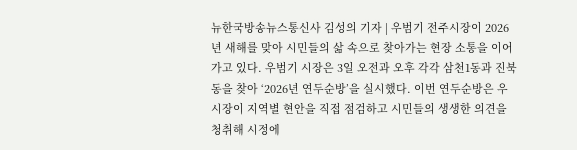뉴한국방송뉴스통신사 김성의 기자 | 우범기 전주시장이 2026년 새해를 맞아 시민들의 삶 속으로 찾아가는 현장 소통을 이어가고 있다. 우범기 시장은 3일 오전과 오후 각각 삼천1동과 진북동을 찾아 ‘2026년 연두순방’을 실시했다. 이번 연두순방은 우 시장이 지역별 현안을 직접 점검하고 시민들의 생생한 의견을 청취해 시정에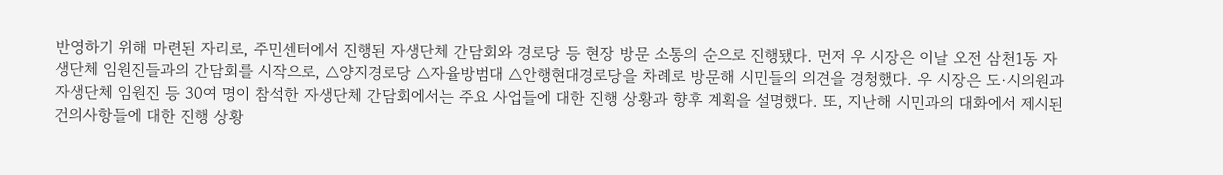반영하기 위해 마련된 자리로, 주민센터에서 진행된 자생단체 간담회와 경로당 등 현장 방문 소통의 순으로 진행됐다. 먼저 우 시장은 이날 오전 삼천1동 자생단체 임원진들과의 간담회를 시작으로, △양지경로당 △자율방범대 △안행현대경로당을 차례로 방문해 시민들의 의견을 경청했다. 우 시장은 도·시의원과 자생단체 임원진 등 30여 명이 참석한 자생단체 간담회에서는 주요 사업들에 대한 진행 상황과 향후 계획을 설명했다. 또, 지난해 시민과의 대화에서 제시된 건의사항들에 대한 진행 상황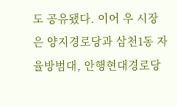도 공유됐다. 이어 우 시장은 양지경로당과 삼천1동 자율방범대, 안행현대경로당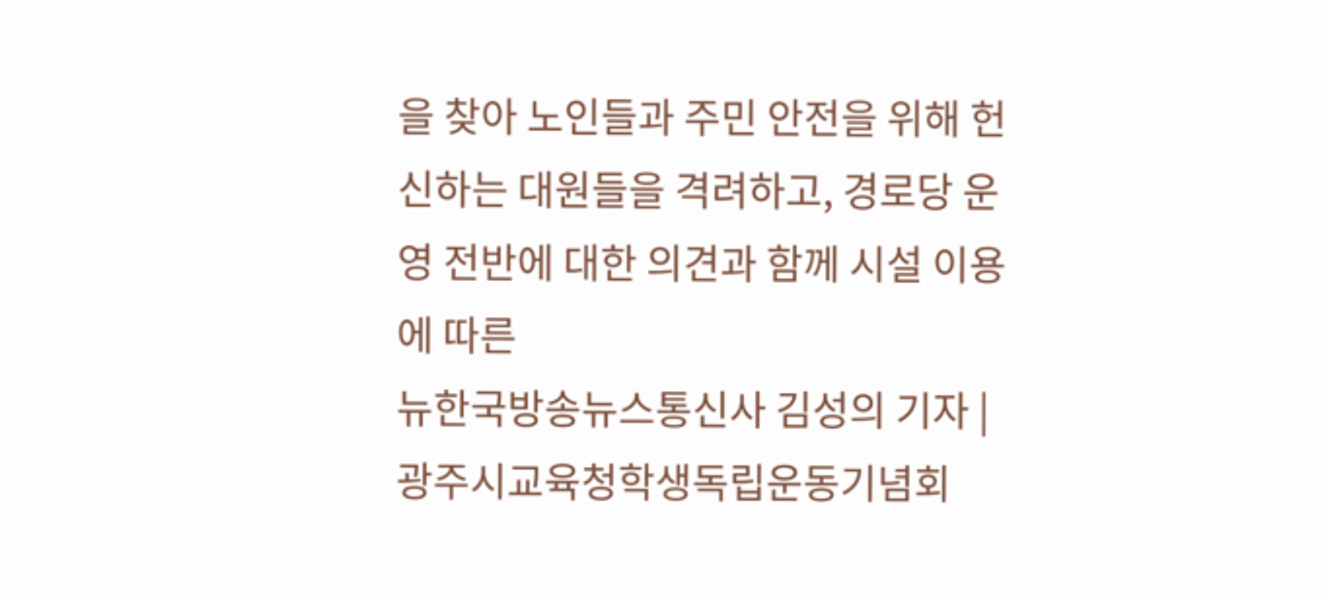을 찾아 노인들과 주민 안전을 위해 헌신하는 대원들을 격려하고, 경로당 운영 전반에 대한 의견과 함께 시설 이용에 따른
뉴한국방송뉴스통신사 김성의 기자 | 광주시교육청학생독립운동기념회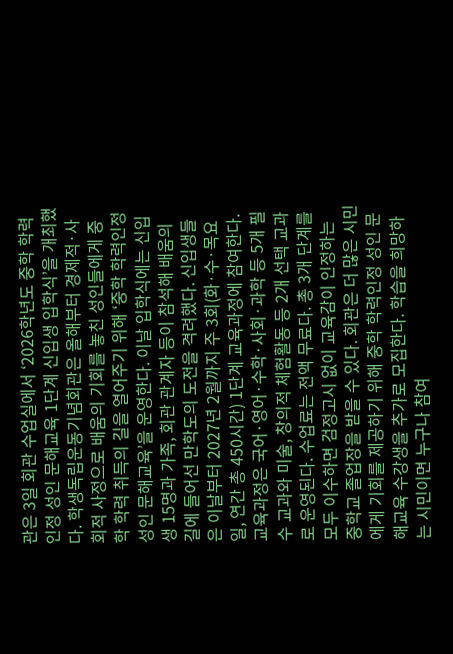관은 3일 회관 수업실에서 ‘2026학년도 중학 학력인정 성인 문해교육 1단계 신입생 입학식’을 개최했다. 학생독립운동기념회관은 올해부터 경제적·사회적 사정으로 배움의 기회를 놓친 성인들에게 중학 학력 취득의 길을 열어주기 위해 ‘중학 학력인정 성인 문해교육’을 운영한다. 이날 입학식에는 신입생 15명과 가족, 회관 관계자 등이 참석해 배움의 길에 들어선 만학도의 도전을 격려했다. 신입생들은 이날부터 2027년 2월까지 주 3회(화·수·목요일, 연간 총 450시간) 1단계 교육과정에 참여한다. 교육과정은 국어·영어·수학·사회·과학 등 5개 필수 교과와 미술, 창의적 체험활동 등 2개 선택 교과로 운영된다. 수업료는 전액 무료다. 총 3개 단계를 모두 이수하면 검정고시 없이 교육감이 인정하는 중학교 졸업장을 받을 수 있다. 회관은 더 많은 시민에게 기회를 제공하기 위해 중학 학력인정 성인 문해교육 수강생을 추가로 모집한다. 학습을 희망하는 시민이면 누구나 참여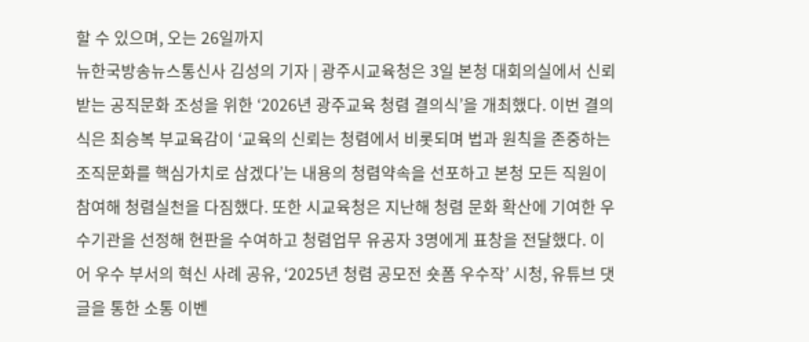할 수 있으며, 오는 26일까지
뉴한국방송뉴스통신사 김성의 기자 | 광주시교육청은 3일 본청 대회의실에서 신뢰받는 공직문화 조성을 위한 ‘2026년 광주교육 청렴 결의식’을 개최했다. 이번 결의식은 최승복 부교육감이 ‘교육의 신뢰는 청렴에서 비롯되며 법과 원칙을 존중하는 조직문화를 핵심가치로 삼겠다’는 내용의 청렴약속을 선포하고 본청 모든 직원이 참여해 청렴실천을 다짐했다. 또한 시교육청은 지난해 청렴 문화 확산에 기여한 우수기관을 선정해 현판을 수여하고 청렴업무 유공자 3명에게 표창을 전달했다. 이어 우수 부서의 혁신 사례 공유, ‘2025년 청렴 공모전 숏폼 우수작’ 시청, 유튜브 댓글을 통한 소통 이벤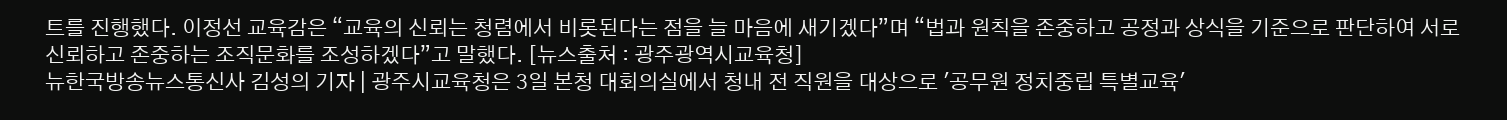트를 진행했다. 이정선 교육감은 “교육의 신뢰는 청렴에서 비롯된다는 점을 늘 마음에 새기겠다”며 “법과 원칙을 존중하고 공정과 상식을 기준으로 판단하여 서로 신뢰하고 존중하는 조직문화를 조성하겠다”고 말했다. [뉴스출처 : 광주광역시교육청]
뉴한국방송뉴스통신사 김성의 기자 | 광주시교육청은 3일 본청 대회의실에서 청내 전 직원을 대상으로 '공무원 정치중립 특별교육'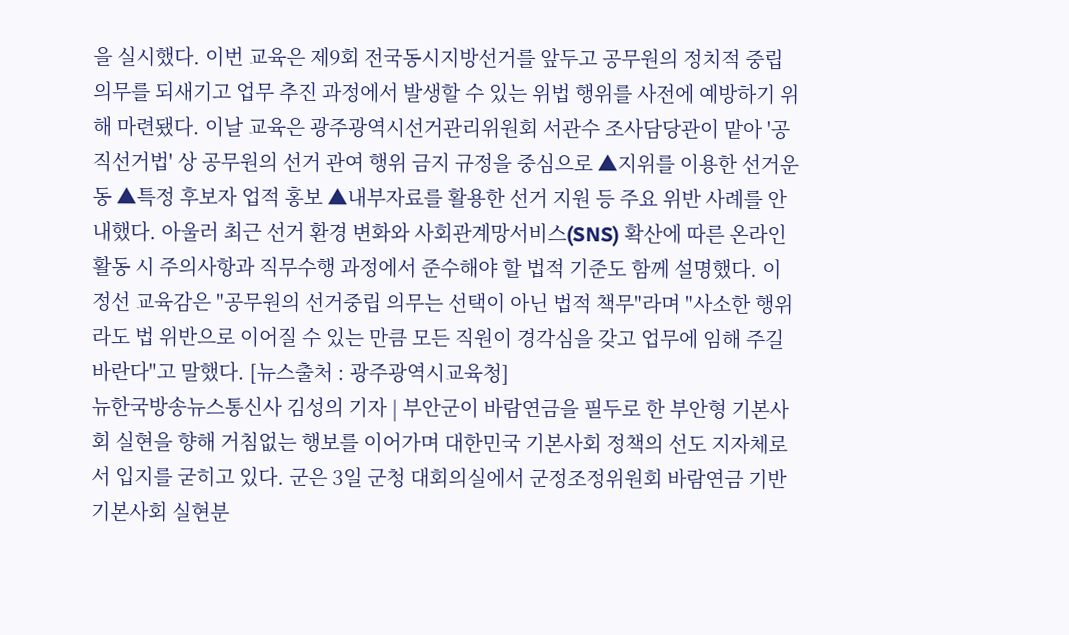을 실시했다. 이번 교육은 제9회 전국동시지방선거를 앞두고 공무원의 정치적 중립 의무를 되새기고 업무 추진 과정에서 발생할 수 있는 위법 행위를 사전에 예방하기 위해 마련됐다. 이날 교육은 광주광역시선거관리위원회 서관수 조사담당관이 맡아 '공직선거법' 상 공무원의 선거 관여 행위 금지 규정을 중심으로 ▲지위를 이용한 선거운동 ▲특정 후보자 업적 홍보 ▲내부자료를 활용한 선거 지원 등 주요 위반 사례를 안내했다. 아울러 최근 선거 환경 변화와 사회관계망서비스(SNS) 확산에 따른 온라인 활동 시 주의사항과 직무수행 과정에서 준수해야 할 법적 기준도 함께 설명했다. 이정선 교육감은 "공무원의 선거중립 의무는 선택이 아닌 법적 책무"라며 "사소한 행위라도 법 위반으로 이어질 수 있는 만큼 모든 직원이 경각심을 갖고 업무에 임해 주길 바란다"고 말했다. [뉴스출처 : 광주광역시교육청]
뉴한국방송뉴스통신사 김성의 기자 | 부안군이 바람연금을 필두로 한 부안형 기본사회 실현을 향해 거침없는 행보를 이어가며 대한민국 기본사회 정책의 선도 지자체로서 입지를 굳히고 있다. 군은 3일 군청 대회의실에서 군정조정위원회 바람연금 기반 기본사회 실현분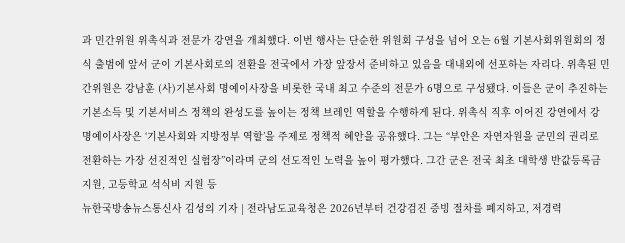과 민간위원 위촉식과 전문가 강연을 개최했다. 이번 행사는 단순한 위원회 구성을 넘어 오는 6월 기본사회위원회의 정식 출범에 앞서 군이 기본사회로의 전환을 전국에서 가장 앞장서 준비하고 있음을 대내외에 선포하는 자리다. 위촉된 민간위원은 강남훈 (사)기본사회 명예이사장을 비롯한 국내 최고 수준의 전문가 6명으로 구성됐다. 이들은 군이 추진하는 기본소득 및 기본서비스 정책의 완성도를 높이는 정책 브레인 역할을 수행하게 된다. 위촉식 직후 이어진 강연에서 강 명예이사장은 ‘기본사회와 지방정부 역할’을 주제로 정책적 혜안을 공유했다. 그는 “부안은 자연자원을 군민의 권리로 전환하는 가장 선진적인 실험장”이라며 군의 선도적인 노력을 높이 평가했다. 그간 군은 전국 최초 대학생 반값등록금 지원, 고등학교 석식비 지원 등
뉴한국방송뉴스통신사 김성의 기자 | 전라남도교육청은 2026년부터 건강검진 증빙 절차를 폐지하고, 저경력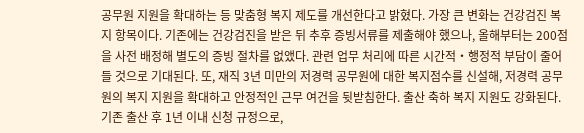공무원 지원을 확대하는 등 맞춤형 복지 제도를 개선한다고 밝혔다. 가장 큰 변화는 건강검진 복지 항목이다. 기존에는 건강검진을 받은 뒤 추후 증빙서류를 제출해야 했으나, 올해부터는 200점을 사전 배정해 별도의 증빙 절차를 없앴다. 관련 업무 처리에 따른 시간적‧행정적 부담이 줄어들 것으로 기대된다. 또, 재직 3년 미만의 저경력 공무원에 대한 복지점수를 신설해, 저경력 공무원의 복지 지원을 확대하고 안정적인 근무 여건을 뒷받침한다. 출산 축하 복지 지원도 강화된다. 기존 출산 후 1년 이내 신청 규정으로,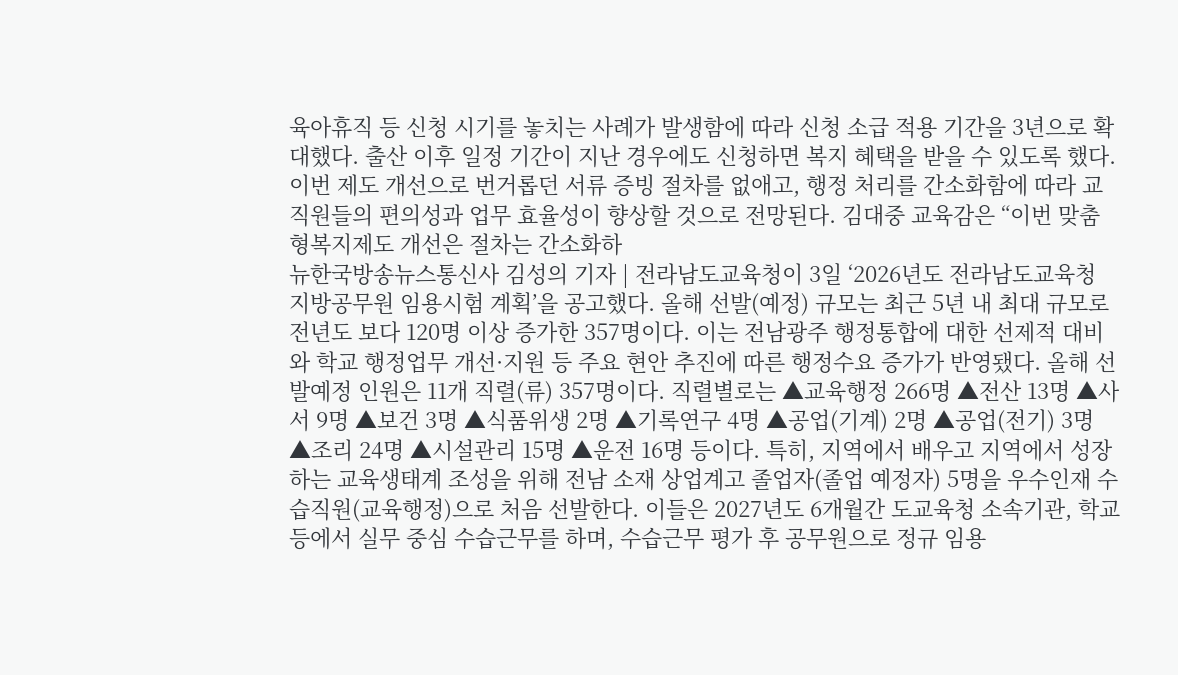육아휴직 등 신청 시기를 놓치는 사례가 발생함에 따라 신청 소급 적용 기간을 3년으로 확대했다. 출산 이후 일정 기간이 지난 경우에도 신청하면 복지 혜택을 받을 수 있도록 했다. 이번 제도 개선으로 번거롭던 서류 증빙 절차를 없애고, 행정 처리를 간소화함에 따라 교직원들의 편의성과 업무 효율성이 향상할 것으로 전망된다. 김대중 교육감은 “이번 맞춤형복지제도 개선은 절차는 간소화하
뉴한국방송뉴스통신사 김성의 기자 | 전라남도교육청이 3일 ‘2026년도 전라남도교육청 지방공무원 임용시험 계획’을 공고했다. 올해 선발(예정) 규모는 최근 5년 내 최대 규모로 전년도 보다 120명 이상 증가한 357명이다. 이는 전남광주 행정통합에 대한 선제적 대비와 학교 행정업무 개선·지원 등 주요 현안 추진에 따른 행정수요 증가가 반영됐다. 올해 선발예정 인원은 11개 직렬(류) 357명이다. 직렬별로는 ▲교육행정 266명 ▲전산 13명 ▲사서 9명 ▲보건 3명 ▲식품위생 2명 ▲기록연구 4명 ▲공업(기계) 2명 ▲공업(전기) 3명 ▲조리 24명 ▲시설관리 15명 ▲운전 16명 등이다. 특히, 지역에서 배우고 지역에서 성장하는 교육생태계 조성을 위해 전남 소재 상업계고 졸업자(졸업 예정자) 5명을 우수인재 수습직원(교육행정)으로 처음 선발한다. 이들은 2027년도 6개월간 도교육청 소속기관, 학교 등에서 실무 중심 수습근무를 하며, 수습근무 평가 후 공무원으로 정규 임용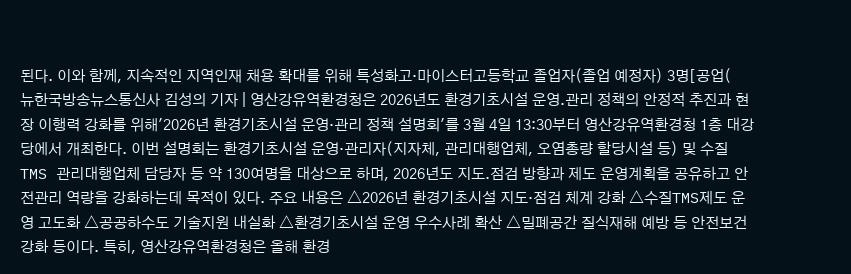된다. 이와 함께, 지속적인 지역인재 채용 확대를 위해 특성화고·마이스터고등학교 졸업자(졸업 예정자) 3명[공업(
뉴한국방송뉴스통신사 김성의 기자 | 영산강유역환경청은 2026년도 환경기초시설 운영․관리 정책의 안정적 추진과 현장 이행력 강화를 위해'2026년 환경기초시설 운영‧관리 정책 설명회'를 3월 4일 13:30부터 영산강유역환경청 1층 대강당에서 개최한다. 이번 설명회는 환경기초시설 운영·관리자(지자체, 관리대행업체, 오염총량 할당시설 등) 및 수질TMS 관리대행업체 담당자 등 약 130여명을 대상으로 하며, 2026년도 지도․점검 방향과 제도 운영계획을 공유하고 안전관리 역량을 강화하는데 목적이 있다. 주요 내용은 △2026년 환경기초시설 지도·점검 체계 강화 △수질TMS제도 운영 고도화 △공공하수도 기술지원 내실화 △환경기초시설 운영 우수사례 확산 △밀폐공간 질식재해 예방 등 안전보건 강화 등이다. 특히, 영산강유역환경청은 올해 환경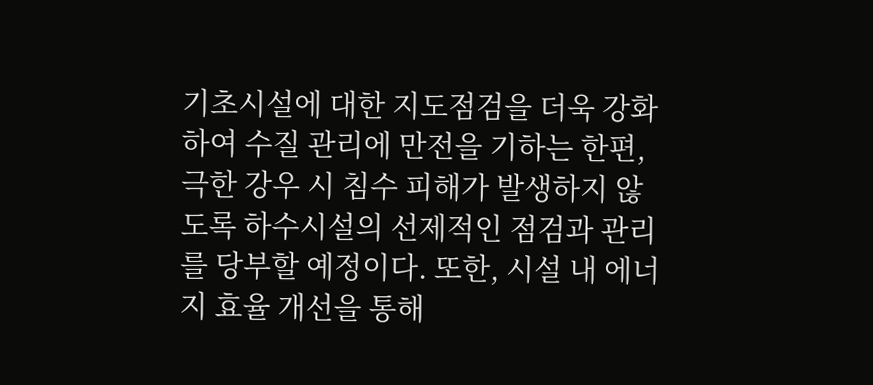기초시설에 대한 지도점검을 더욱 강화하여 수질 관리에 만전을 기하는 한편, 극한 강우 시 침수 피해가 발생하지 않도록 하수시설의 선제적인 점검과 관리를 당부할 예정이다. 또한, 시설 내 에너지 효율 개선을 통해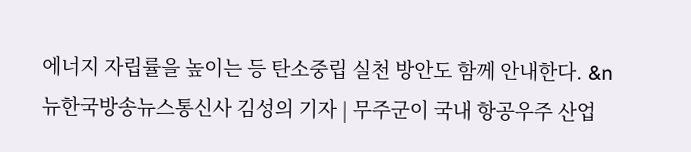에너지 자립률을 높이는 등 탄소중립 실천 방안도 함께 안내한다. &n
뉴한국방송뉴스통신사 김성의 기자 | 무주군이 국내 항공우주 산업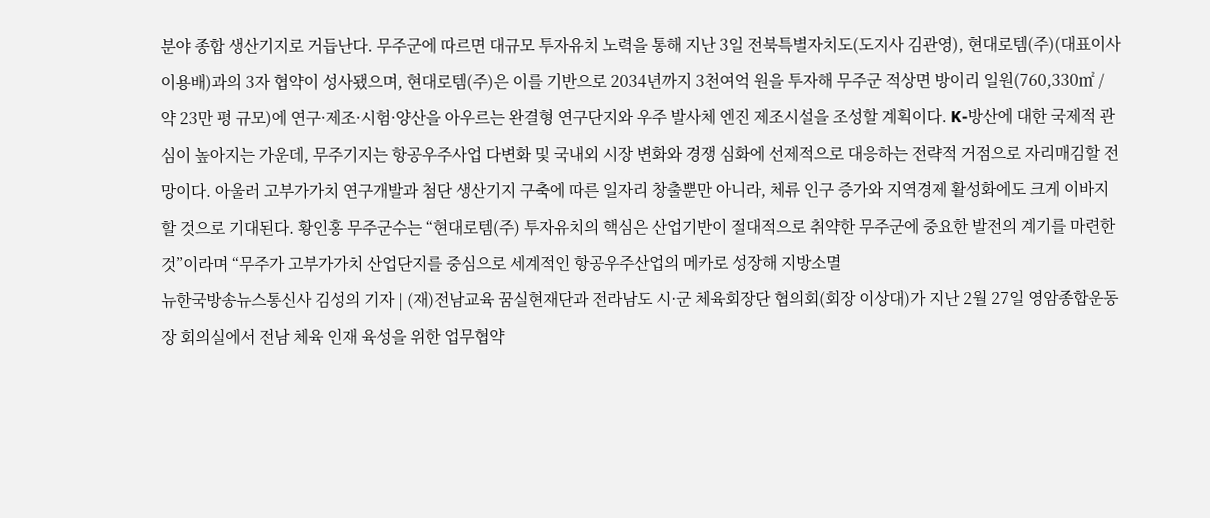분야 종합 생산기지로 거듭난다. 무주군에 따르면 대규모 투자유치 노력을 통해 지난 3일 전북특별자치도(도지사 김관영), 현대로템(주)(대표이사 이용배)과의 3자 협약이 성사됐으며, 현대로템(주)은 이를 기반으로 2034년까지 3천여억 원을 투자해 무주군 적상면 방이리 일원(760,330㎡ / 약 23만 평 규모)에 연구·제조·시험·양산을 아우르는 완결형 연구단지와 우주 발사체 엔진 제조시설을 조성할 계획이다. K-방산에 대한 국제적 관심이 높아지는 가운데, 무주기지는 항공우주사업 다변화 및 국내외 시장 변화와 경쟁 심화에 선제적으로 대응하는 전략적 거점으로 자리매김할 전망이다. 아울러 고부가가치 연구개발과 첨단 생산기지 구축에 따른 일자리 창출뿐만 아니라, 체류 인구 증가와 지역경제 활성화에도 크게 이바지할 것으로 기대된다. 황인홍 무주군수는 “현대로템(주) 투자유치의 핵심은 산업기반이 절대적으로 취약한 무주군에 중요한 발전의 계기를 마련한 것”이라며 “무주가 고부가가치 산업단지를 중심으로 세계적인 항공우주산업의 메카로 성장해 지방소멸
뉴한국방송뉴스통신사 김성의 기자 | (재)전남교육 꿈실현재단과 전라남도 시·군 체육회장단 협의회(회장 이상대)가 지난 2월 27일 영암종합운동장 회의실에서 전남 체육 인재 육성을 위한 업무협약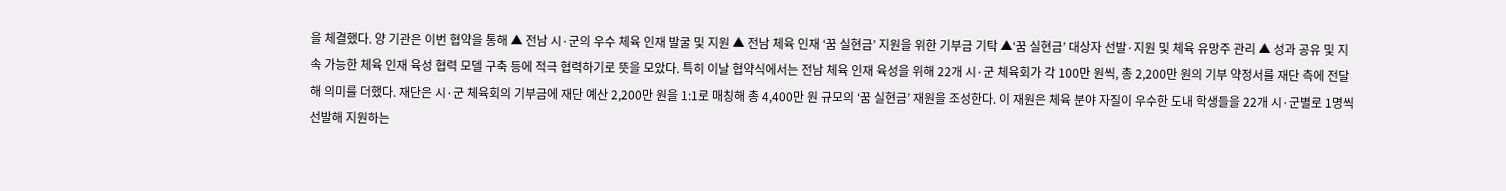을 체결했다. 양 기관은 이번 협약을 통해 ▲ 전남 시·군의 우수 체육 인재 발굴 및 지원 ▲ 전남 체육 인재 ‘꿈 실현금’ 지원을 위한 기부금 기탁 ▲‘꿈 실현금’ 대상자 선발·지원 및 체육 유망주 관리 ▲ 성과 공유 및 지속 가능한 체육 인재 육성 협력 모델 구축 등에 적극 협력하기로 뜻을 모았다. 특히 이날 협약식에서는 전남 체육 인재 육성을 위해 22개 시·군 체육회가 각 100만 원씩, 총 2,200만 원의 기부 약정서를 재단 측에 전달해 의미를 더했다. 재단은 시·군 체육회의 기부금에 재단 예산 2,200만 원을 1:1로 매칭해 총 4,400만 원 규모의 ‘꿈 실현금’ 재원을 조성한다. 이 재원은 체육 분야 자질이 우수한 도내 학생들을 22개 시·군별로 1명씩 선발해 지원하는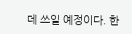데 쓰일 예정이다. 한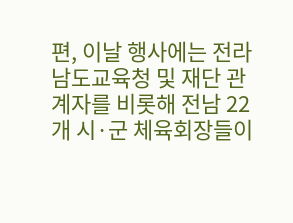편, 이날 행사에는 전라남도교육청 및 재단 관계자를 비롯해 전남 22개 시·군 체육회장들이